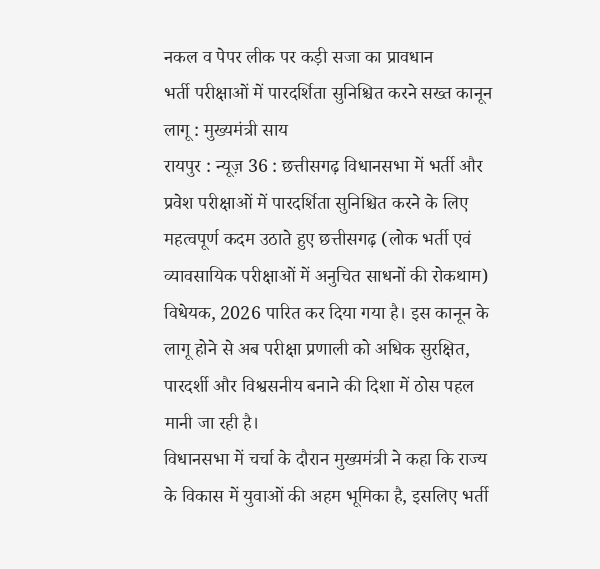नकल व पेपर लीक पर कड़ी सजा का प्रावधान
भर्ती परीक्षाओं में पारदर्शिता सुनिश्चित करने सख्त कानून लागू : मुख्यमंत्री साय
रायपुर : न्यूज़ 36 : छत्तीसगढ़ विधानसभा में भर्ती और प्रवेश परीक्षाओं में पारदर्शिता सुनिश्चित करने के लिए महत्वपूर्ण कदम उठाते हुए छत्तीसगढ़ (लोक भर्ती एवं व्यावसायिक परीक्षाओं में अनुचित साधनों की रोकथाम) विधेयक, 2026 पारित कर दिया गया है। इस कानून के लागू होने से अब परीक्षा प्रणाली को अधिक सुरक्षित, पारदर्शी और विश्वसनीय बनाने की दिशा में ठोस पहल मानी जा रही है।
विधानसभा में चर्चा के दौरान मुख्यमंत्री ने कहा कि राज्य के विकास में युवाओं की अहम भूमिका है, इसलिए भर्ती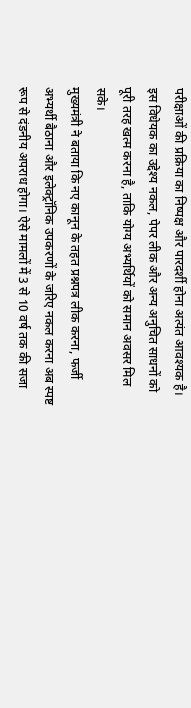परीक्षाओं की प्रक्रिया का निष्पक्ष और पारदर्शी होना अत्यंत आवश्यक है। इस विधेयक का उद्देश्य नकल, पेपर लीक और अन्य अनुचित साधनों को पूरी तरह खत्म करना है, ताकि योग्य अभ्यर्थियों को समान अवसर मिल सके।
मुख्यमंत्री ने बताया कि नए कानून के तहत प्रश्नपत्र लीक करना, फर्जी अभ्यर्थी बैठाना और इलेक्ट्रॉनिक उपकरणों के जरिए नकल करना अब स्पष्ट रूप से दंडनीय अपराध होगा। ऐसे मामलों में 3 से 10 वर्ष तक की सजा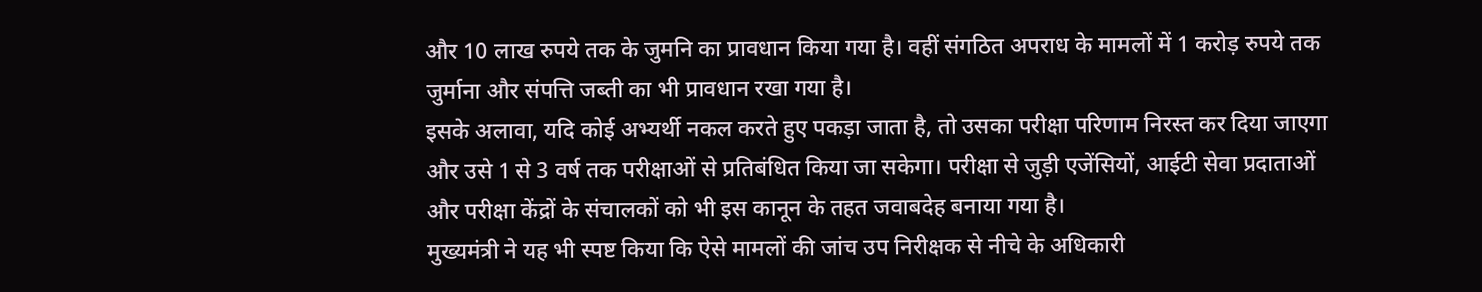और 10 लाख रुपये तक के जुमनि का प्रावधान किया गया है। वहीं संगठित अपराध के मामलों में 1 करोड़ रुपये तक जुर्माना और संपत्ति जब्ती का भी प्रावधान रखा गया है।
इसके अलावा, यदि कोई अभ्यर्थी नकल करते हुए पकड़ा जाता है, तो उसका परीक्षा परिणाम निरस्त कर दिया जाएगा और उसे 1 से 3 वर्ष तक परीक्षाओं से प्रतिबंधित किया जा सकेगा। परीक्षा से जुड़ी एजेंसियों, आईटी सेवा प्रदाताओं और परीक्षा केंद्रों के संचालकों को भी इस कानून के तहत जवाबदेह बनाया गया है।
मुख्यमंत्री ने यह भी स्पष्ट किया कि ऐसे मामलों की जांच उप निरीक्षक से नीचे के अधिकारी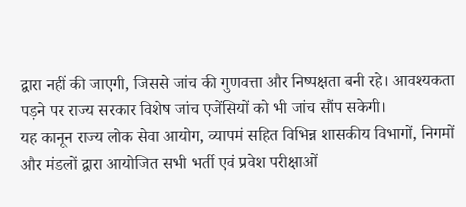द्वारा नहीं की जाएगी, जिससे जांच की गुणवत्ता और निष्पक्षता बनी रहे। आवश्यकता पड़ने पर राज्य सरकार विशेष जांच एजेंसियों को भी जांच सौंप सकेगी।
यह कानून राज्य लोक सेवा आयोग, व्यापमं सहित विभिन्न शासकीय विभागों, निगमों और मंडलों द्वारा आयोजित सभी भर्ती एवं प्रवेश परीक्षाओं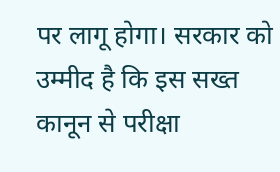पर लागू होगा। सरकार को उम्मीद है कि इस सख्त कानून से परीक्षा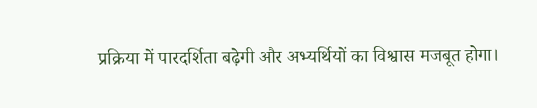प्रक्रिया में पारदर्शिता बढ़ेगी और अभ्यर्थियों का विश्वास मजबूत होगा।